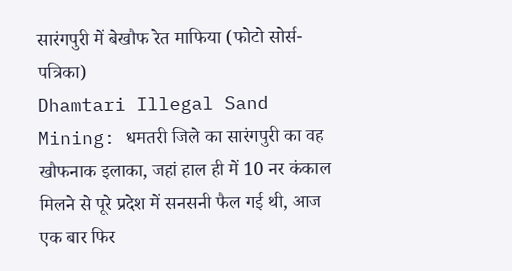सारंगपुरी में बेखौफ रेत माफिया (फोटो सोर्स- पत्रिका)
Dhamtari Illegal Sand Mining: धमतरी जिले का सारंगपुरी का वह खौफनाक इलाका, जहां हाल ही में 10 नर कंकाल मिलने से पूरे प्रदेश में सनसनी फैल गई थी, आज एक बार फिर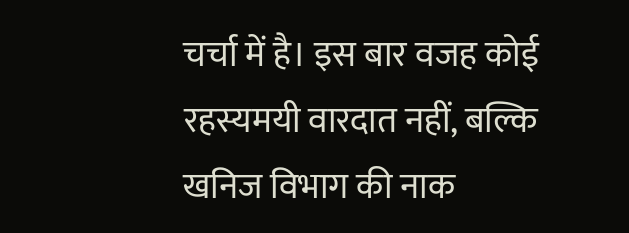चर्चा में है। इस बार वजह कोई रहस्यमयी वारदात नहीं, बल्कि खनिज विभाग की नाक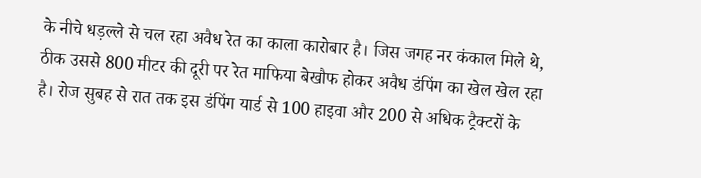के नीचे धड़ल्ले से चल रहा अवैध रेत का काला कारोबार है। जिस जगह नर कंकाल मिले थे, ठीक उससे 800 मीटर की दूरी पर रेत माफिया बेखौफ होकर अवैध डंपिंग का खेल खेल रहा है। रोज सुबह से रात तक इस डंपिंग यार्ड से 100 हाइवा और 200 से अधिक ट्रैक्टरों के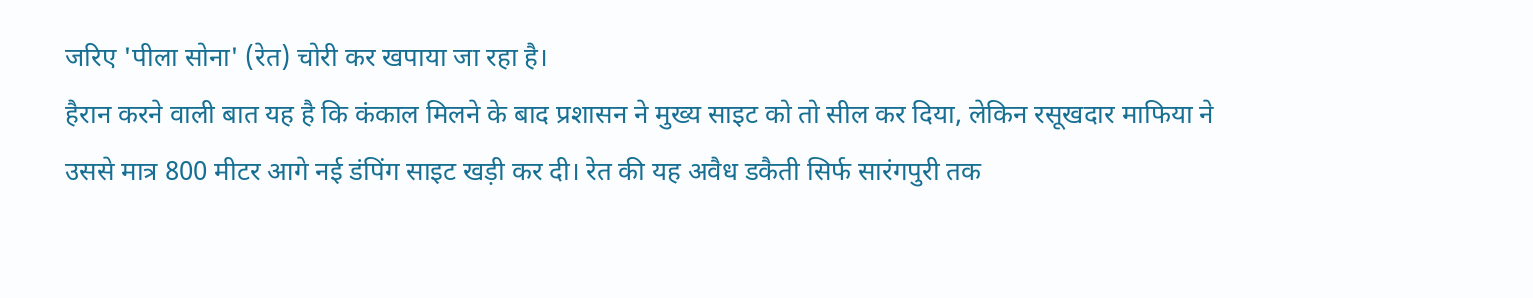जरिए 'पीला सोना' (रेत) चोरी कर खपाया जा रहा है।
हैरान करने वाली बात यह है कि कंकाल मिलने के बाद प्रशासन ने मुख्य साइट को तो सील कर दिया, लेकिन रसूखदार माफिया ने उससे मात्र 800 मीटर आगे नई डंपिंग साइट खड़ी कर दी। रेत की यह अवैध डकैती सिर्फ सारंगपुरी तक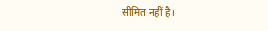सीमित नहीं है।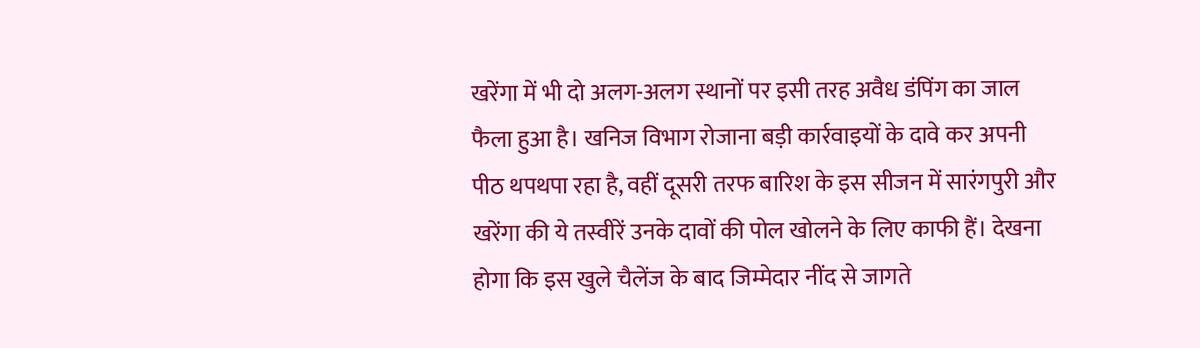खरेंगा में भी दो अलग-अलग स्थानों पर इसी तरह अवैध डंपिंग का जाल फैला हुआ है। खनिज विभाग रोजाना बड़ी कार्रवाइयों के दावे कर अपनी पीठ थपथपा रहा है, वहीं दूसरी तरफ बारिश के इस सीजन में सारंगपुरी और खरेंगा की ये तस्वीरें उनके दावों की पोल खोलने के लिए काफी हैं। देखना होगा कि इस खुले चैलेंज के बाद जिम्मेदार नींद से जागते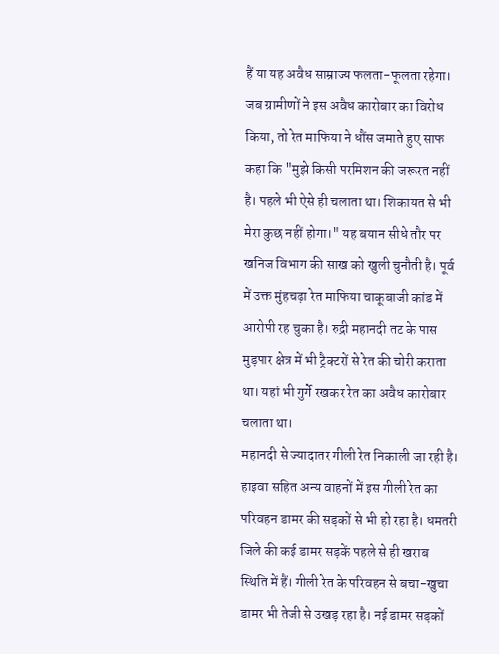हैं या यह अवैध साम्राज्य फलता-फूलता रहेगा।
जब ग्रामीणों ने इस अवैध कारोबार का विरोध किया, तो रेत माफिया ने धौंस जमाते हुए साफ कहा कि "मुझे किसी परमिशन की जरूरत नहीं है। पहले भी ऐसे ही चलाता था। शिकायत से भी मेरा कुछ नहीं होगा।" यह बयान सीधे तौर पर खनिज विभाग की साख को खुली चुनौती है। पूर्व में उक्त मुंहचढ़ा रेत माफिया चाकूबाजी कांड में आरोपी रह चुका है। रुद्री महानदी तट के पास मुड़पार क्षेत्र में भी ट्रैक्टरों से रेत की चोरी कराता था। यहां भी गुर्गे रखकर रेत का अवैध कारोबार चलाता था।
महानदी से ज्यादातर गीली रेत निकाली जा रही है। हाइवा सहित अन्य वाहनों में इस गीली रेत का परिवहन डामर की सड़कों से भी हो रहा है। धमतरी जिले की कई डामर सड़कें पहले से ही खराब स्थिति में हैं। गीली रेत के परिवहन से बचा-खुचा डामर भी तेजी से उखड़ रहा है। नई डामर सड़कों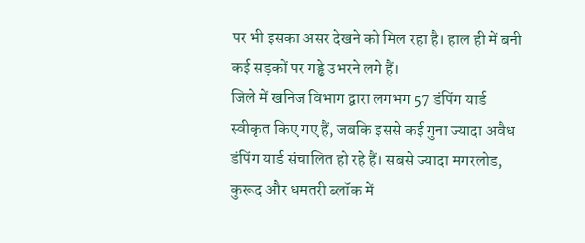पर भी इसका असर देखने को मिल रहा है। हाल ही में बनी कई सड़कों पर गड्ढे उभरने लगे हैं।
जिले में खनिज विभाग द्वारा लगभग 57 डंपिंग यार्ड स्वीकृत किए गए हैं, जबकि इससे कई गुना ज्यादा अवैध डंपिंग यार्ड संचालित हो रहे हैं। सबसे ज्यादा मगरलोड, कुरूद और धमतरी ब्लॉक में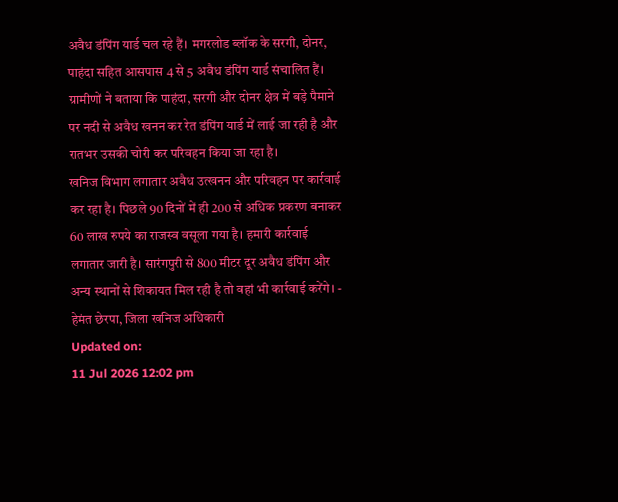अवैध डंपिंग यार्ड चल रहे हैं। मगरलोड ब्लॉक के सरगी, दोनर, पाहंदा सहित आसपास 4 से 5 अवैध डंपिंग यार्ड संचालित हैं। ग्रामीणों ने बताया कि पाहंदा, सरगी और दोनर क्षेत्र में बड़े पैमाने पर नदी से अवैध खनन कर रेत डंपिंग यार्ड में लाई जा रही है और रातभर उसकी चोरी कर परिवहन किया जा रहा है।
खनिज विभाग लगातार अवैध उत्खनन और परिवहन पर कार्रवाई कर रहा है। पिछले 90 दिनों में ही 200 से अधिक प्रकरण बनाकर 60 लाख रुपये का राजस्व वसूला गया है। हमारी कार्रवाई लगातार जारी है। सारंगपुरी से 800 मीटर दूर अवैध डंपिंग और अन्य स्थानों से शिकायत मिल रही है तो वहां भी कार्रवाई करेंगे। - हेमंत छेरपा, जिला खनिज अधिकारी
Updated on:
11 Jul 2026 12:02 pm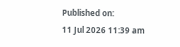Published on:
11 Jul 2026 11:39 am